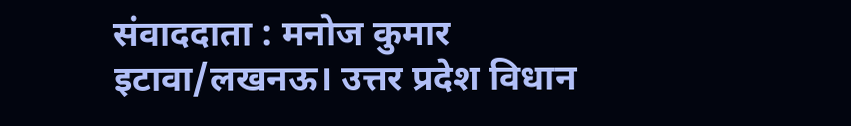संवाददाता : मनोज कुमार
इटावा/लखनऊ। उत्तर प्रदेश विधान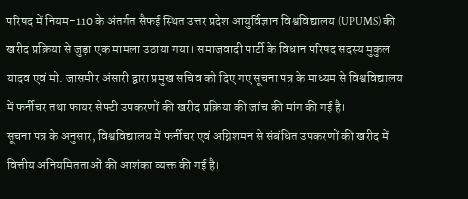परिषद में नियम-110 के अंतर्गत सैफई स्थित उत्तर प्रदेश आयुर्विज्ञान विश्वविद्यालय (UPUMS) की खरीद प्रक्रिया से जुड़ा एक मामला उठाया गया। समाजवादी पार्टी के विधान परिषद सदस्य मुकुल यादव एवं मो. जासमीर अंसारी द्वारा प्रमुख सचिव को दिए गए सूचना पत्र के माध्यम से विश्वविद्यालय में फर्नीचर तथा फायर सेफ्टी उपकरणों की खरीद प्रक्रिया की जांच की मांग की गई है।
सूचना पत्र के अनुसार, विश्वविद्यालय में फर्नीचर एवं अग्निशमन से संबंधित उपकरणों की खरीद में वित्तीय अनियमितताओं की आशंका व्यक्त की गई है।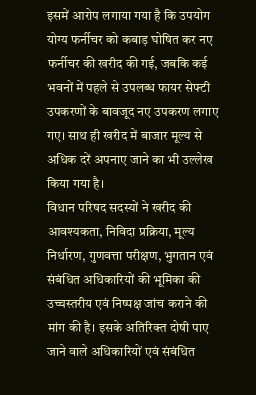इसमें आरोप लगाया गया है कि उपयोग योग्य फर्नीचर को कबाड़ घोषित कर नए फर्नीचर की खरीद की गई, जबकि कई भवनों में पहले से उपलब्ध फायर सेफ्टी उपकरणों के बावजूद नए उपकरण लगाए गए। साथ ही खरीद में बाजार मूल्य से अधिक दरें अपनाए जाने का भी उल्लेख किया गया है।
विधान परिषद सदस्यों ने खरीद की आवश्यकता, निविदा प्रक्रिया, मूल्य निर्धारण, गुणवत्ता परीक्षण, भुगतान एवं संबंधित अधिकारियों की भूमिका की उच्चस्तरीय एवं निष्पक्ष जांच कराने की मांग की है। इसके अतिरिक्त दोषी पाए जाने वाले अधिकारियों एवं संबंधित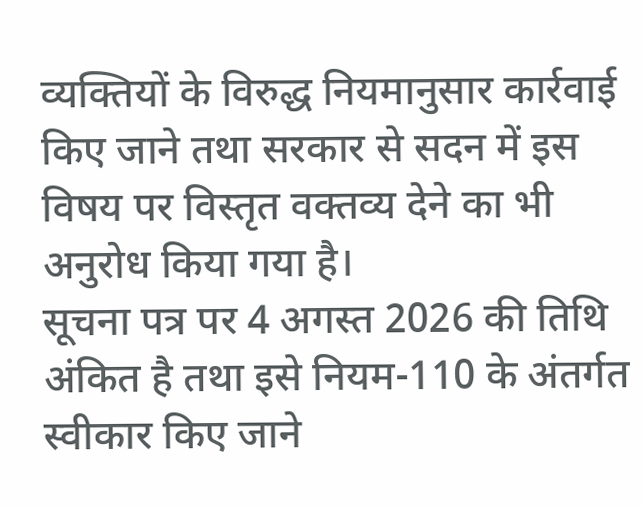व्यक्तियों के विरुद्ध नियमानुसार कार्रवाई किए जाने तथा सरकार से सदन में इस विषय पर विस्तृत वक्तव्य देने का भी अनुरोध किया गया है।
सूचना पत्र पर 4 अगस्त 2026 की तिथि अंकित है तथा इसे नियम-110 के अंतर्गत स्वीकार किए जाने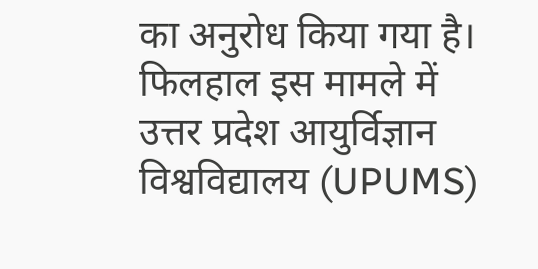का अनुरोध किया गया है।
फिलहाल इस मामले में उत्तर प्रदेश आयुर्विज्ञान विश्वविद्यालय (UPUMS)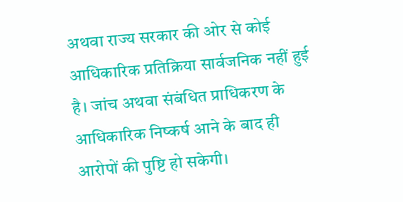अथवा राज्य सरकार की ओर से कोई आधिकारिक प्रतिक्रिया सार्वजनिक नहीं हुई है। जांच अथवा संबंधित प्राधिकरण के आधिकारिक निष्कर्ष आने के बाद ही आरोपों की पुष्टि हो सकेगी।